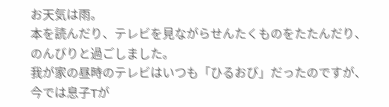お天気は雨。
本を読んだり、テレビを見ながらせんたくものをたたんだり、のんびりと過ごしました。
我が家の昼時のテレビはいつも「ひるおび」だったのですが、今では息子Tが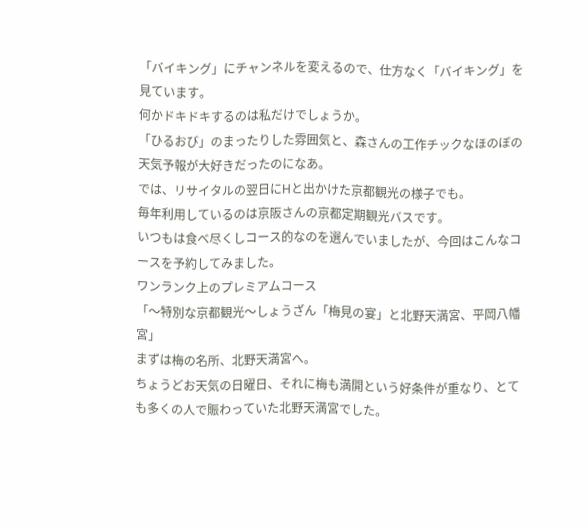「バイキング」にチャンネルを変えるので、仕方なく「バイキング」を見ています。
何かドキドキするのは私だけでしょうか。
「ひるおび」のまったりした雰囲気と、森さんの工作チックなほのぼの天気予報が大好きだったのになあ。
では、リサイタルの翌日にHと出かけた京都観光の様子でも。
毎年利用しているのは京阪さんの京都定期観光バスです。
いつもは食べ尽くしコース的なのを選んでいましたが、今回はこんなコースを予約してみました。
ワンランク上のプレミアムコース
「〜特別な京都観光〜しょうざん「梅見の宴」と北野天満宮、平岡八幡宮」
まずは梅の名所、北野天満宮へ。
ちょうどお天気の日曜日、それに梅も満開という好条件が重なり、とても多くの人で賑わっていた北野天満宮でした。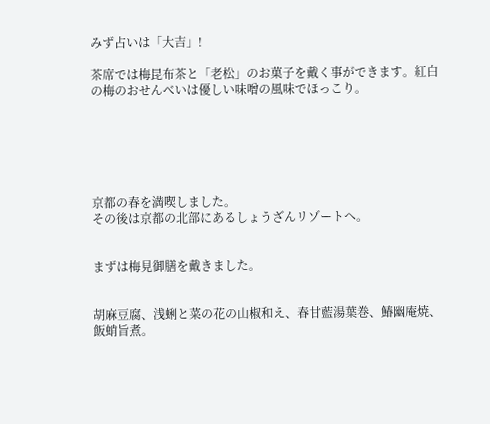みず占いは「大吉」!

茶席では梅昆布茶と「老松」のお菓子を戴く事ができます。紅白の梅のおせんべいは優しい味噌の風味でほっこり。






京都の春を満喫しました。
その後は京都の北部にあるしょうざんリゾートへ。


まずは梅見御膳を戴きました。


胡麻豆腐、浅蜊と菜の花の山椒和え、春甘藍湯葉巻、鰆幽庵焼、飯蛸旨煮。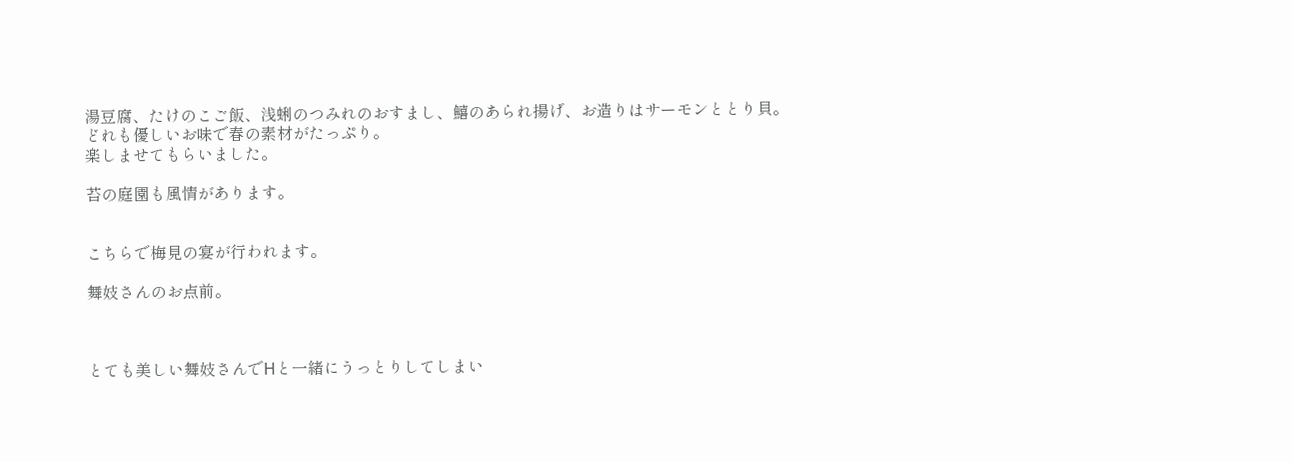湯豆腐、たけのこご飯、浅蜊のつみれのおすまし、鱚のあられ揚げ、お造りはサーモンととり貝。
どれも優しいお味で春の素材がたっぷり。
楽しませてもらいました。

苔の庭園も風情があります。


こちらで梅見の宴が行われます。

舞妓さんのお点前。



とても美しい舞妓さんでHと一緒にうっとりしてしまい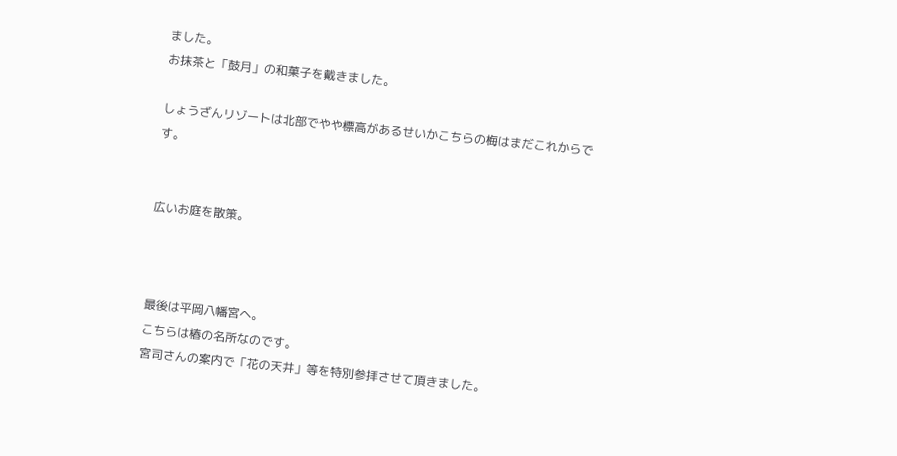ました。
お抹茶と「鼓月」の和菓子を戴きました。

しょうざんリゾートは北部でやや標高があるせいかこちらの梅はまだこれからです。


広いお庭を散策。



最後は平岡八幡宮へ。
こちらは椿の名所なのです。
宮司さんの案内で「花の天井」等を特別参拝させて頂きました。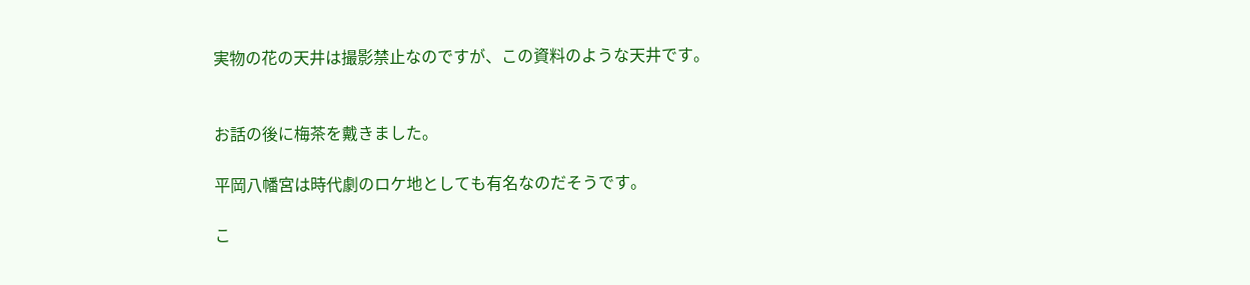実物の花の天井は撮影禁止なのですが、この資料のような天井です。


お話の後に梅茶を戴きました。

平岡八幡宮は時代劇のロケ地としても有名なのだそうです。

こ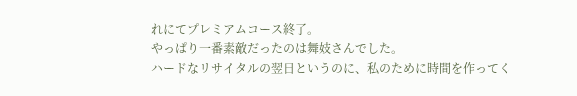れにてプレミアムコース終了。
やっぱり一番素敵だったのは舞妓さんでした。
ハードなリサイタルの翌日というのに、私のために時間を作ってく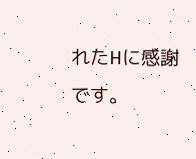れたHに感謝です。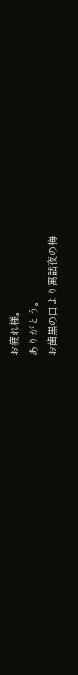お疲れ様。
ありがとう。
お歯黒の口より寓話夜の梅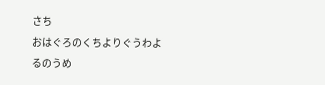さち
おはぐろのくちよりぐうわよるのうめ